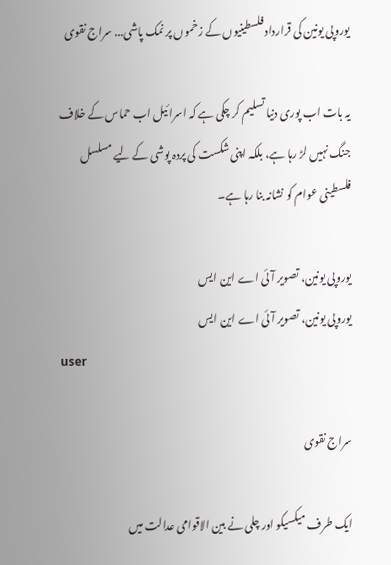یوروپی یونین کی قرارداد فلسطینیوں کے زخموں پر نمک پاشی... سراج نقوی

یہ بات اب پوری دنیا تسلیم کر چکی ہے کہ اسرائیل اب حماس کے خلاف جنگ نہیں لڑ رہا ہے، بلکہ اپنی شکست کی پردہ پوشی کے لیے مسلسل فلسطینی عوام کو نشانہ بنا رہا ہے۔

یوروپی یونین، تصویر آئی اے این ایس
یوروپی یونین، تصویر آئی اے این ایس
user

سراج نقوی

ایک طرف میکسیکو اور چلی نے بین الاقوامی عدالت میں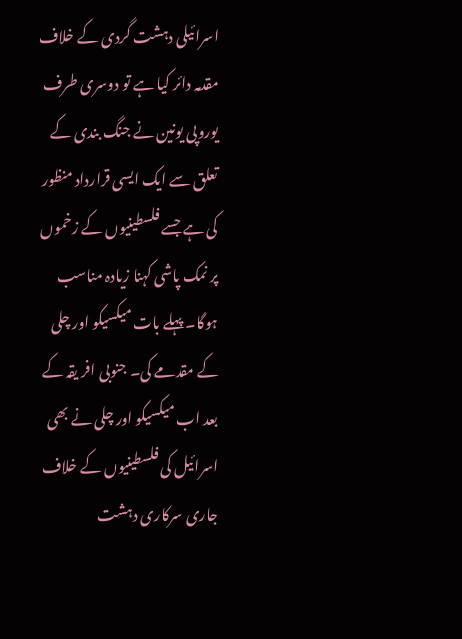اسرائیلی دہشت گردی کے خلاف مقدمہ دائر کیا ہے تو دوسری طرف یوروپی یونین نے جنگ بندی کے تعلق سے ایک ایسی قرارداد منظور کی ہے جسے فلسطینیوں کے زخموں پر نمک پاشی کہنا زیادہ مناسب ہوگا۔ پہلے بات میکسیکو اور چلی کے مقدمے کی۔ جنوبی افر یقہ کے بعد اب میکسیکو اور چلی نے بھی اسرائیل کی فلسطینیوں کے خلاف جاری سرکاری دہشت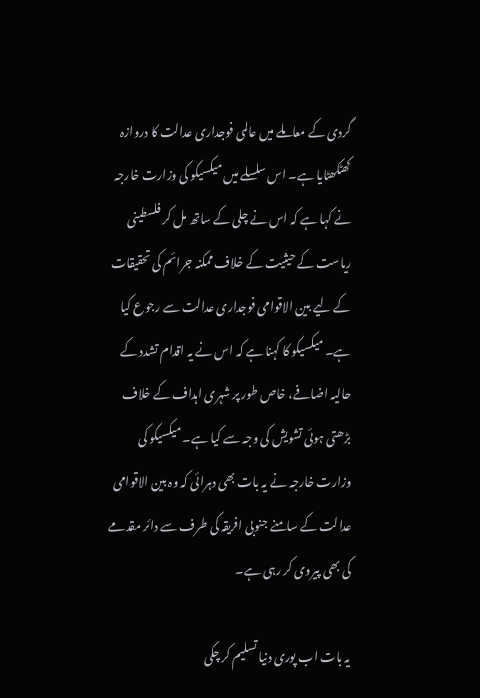گردی کے معاملے میں عالمی فوجداری عدالت کا دروازہ کھٹکھٹایا ہے۔ اس سلسلے میں میکسیکو کی وزارت خارجہ نے کہا ہے کہ اس نے چلی کے ساتھ مل کر فلسطینی ریاست کے حیثیت کے خلاف ممکنہ جرائم کی تحقیقات کے لیے بین الاقوامی فوجداری عدالت سے رجوع کیا ہے۔ میکسیکو کا کہنا ہے کہ اس نے یہ اقدام تشدد کے حالیہ اضافے، خاص طور پر شہری اہداف کے خلاف بڑھتی ہوئی تشویش کی وجہ سے کیا ہے۔ میکسیکو کی وزارت خارجہ نے یہ بات بھی دہرائی کہ وہ بین الاقوامی عدالت کے سامنے جنوبی افریقہ کی طرف سے دائر مقدمے کی بھی پیروی کر رہی ہے۔

یہ بات اب پوری دنیا تسلیم کر چکی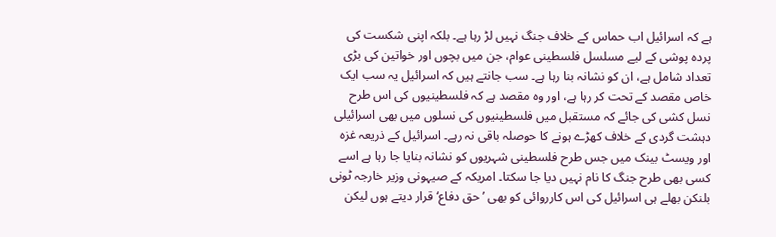ہے کہ اسرائیل اب حماس کے خلاف جنگ نہیں لڑ رہا ہے۔ بلکہ اپنی شکست کی پردہ پوشی کے لیے مسلسل فلسطینی عوام، جن میں بچوں اور خواتین کی بڑی تعداد شامل ہے، ان کو نشانہ بنا رہا ہے۔ سب جانتے ہیں کہ اسرائیل یہ سب ایک خاص مقصد کے تحت کر رہا ہے، اور وہ مقصد ہے کہ فلسطینیوں کی اس طرح نسل کشی کی جائے کہ مستقبل میں فلسطینیوں کی نسلوں میں بھی اسرائیلی دہشت گردی کے خلاف کھڑے ہونے کا حوصلہ باقی نہ رہے۔ اسرائیل کے ذریعہ غزہ اور ویسٹ بینک میں جس طرح فلسطینی شہریوں کو نشانہ بنایا جا رہا ہے اسے کسی بھی طرح جنگ کا نام نہیں دیا جا سکتا۔ امریکہ کے صیہونی وزیر خارجہ ٹونی بلنکن بھلے ہی اسرائیل کی اس کارروائی کو بھی ’حق دفاع‘ قرار دیتے ہوں لیکن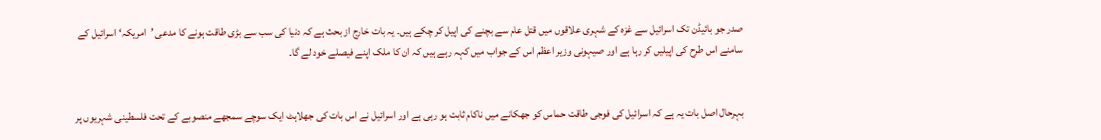صدر جو بائیڈن تک اسرائیل سے غزہ کے شہری علاقوں میں قتل عام سے بچنے کی اپیل کر چکے ہیں۔ یہ بات خارج از بحث ہے کہ دنیا کی سب سے بڑی طاقت ہونے کا مدعی ’امریکہ‘ اسرائیل کے سامنے اس طرح کی اپیلیں کر رہا ہے اور صیہونی وزیر اعظم اس کے جواب میں کہہ رہے ہیں کہ ان کا ملک اپنے فیصلے خود لے گا۔


بہرحال اصل بات یہ ہے کہ اسرائیل کی فوجی طاقت حماس کو جھکانے میں ناکام ثابت ہو رہی ہے اور اسرائیل نے اس بات کی جھلاہٹ ایک سوچے سمجھے منصوبے کے تحت فلسطینی شہریوں پر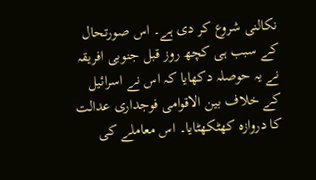نکالنی شروع کر دی ہے۔ اس صورتحال کے سبب ہی کچھ روز قبل جنوبی افریقہ نے یہ حوصلہ دکھایا کہ اس نے اسرائیل کے خلاف بین الاقوامی فوجداری عدالت کا دروازہ کھٹکھٹایا۔ اس معاملے کی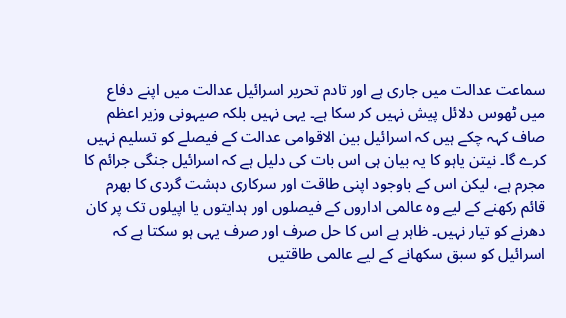سماعت عدالت میں جاری ہے اور تادم تحریر اسرائیل عدالت میں اپنے دفاع میں ٹھوس دلائل پیش نہیں کر سکا ہے۔ یہی نہیں بلکہ صیہونی وزیر اعظم صاف کہہ چکے ہیں کہ اسرائیل بین الاقوامی عدالت کے فیصلے کو تسلیم نہیں کرے گا۔ نیتن یاہو کا یہ بیان ہی اس بات کی دلیل ہے کہ اسرائیل جنگی جرائم کا مجرم ہے، لیکن اس کے باوجود اپنی طاقت اور سرکاری دہشت گردی کا بھرم قائم رکھنے کے لیے وہ عالمی اداروں کے فیصلوں اور ہدایتوں یا اپیلوں تک پر کان دھرنے کو تیار نہیں۔ ظاہر ہے اس کا حل صرف اور صرف یہی ہو سکتا ہے کہ اسرائیل کو سبق سکھانے کے لیے عالمی طاقتیں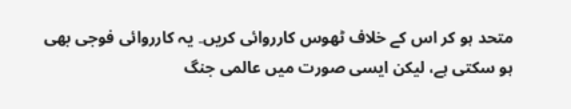متحد ہو کر اس کے خلاف ٹھوس کارروائی کریں۔ یہ کارروائی فوجی بھی ہو سکتی ہے، لیکن ایسی صورت میں عالمی جنگ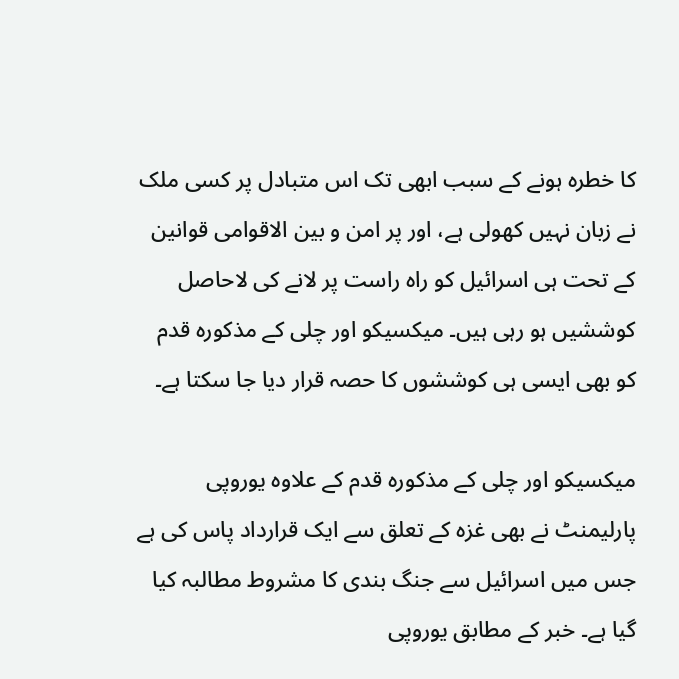کا خطرہ ہونے کے سبب ابھی تک اس متبادل پر کسی ملک نے زبان نہیں کھولی ہے، اور پر امن و بین الاقوامی قوانین کے تحت ہی اسرائیل کو راہ راست پر لانے کی لاحاصل کوششیں ہو رہی ہیں۔ میکسیکو اور چلی کے مذکورہ قدم کو بھی ایسی ہی کوششوں کا حصہ قرار دیا جا سکتا ہے۔

میکسیکو اور چلی کے مذکورہ قدم کے علاوہ یوروپی پارلیمنٹ نے بھی غزہ کے تعلق سے ایک قرارداد پاس کی ہے جس میں اسرائیل سے جنگ بندی کا مشروط مطالبہ کیا گیا ہے۔ خبر کے مطابق یوروپی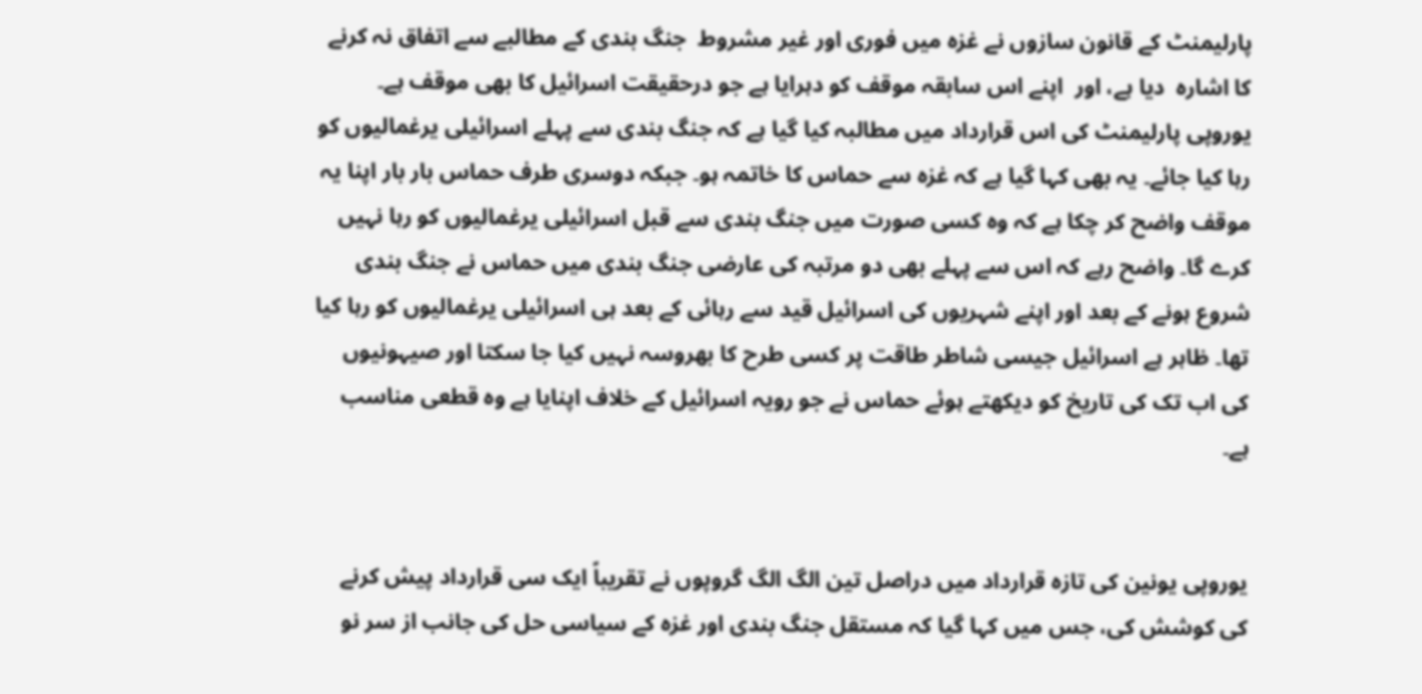پارلیمنٹ کے قانون سازوں نے غزہ میں فوری اور غیر مشروط  جنگ بندی کے مطالبے سے اتفاق نہ کرنے کا اشارہ  دیا ہے، اور  اپنے اس سابقہ موقف کو دہرایا ہے جو درحقیقت اسرائیل کا بھی موقف ہے۔ یوروپی پارلیمنٹ کی اس قرارداد میں مطالبہ کیا گیا ہے کہ جنگ بندی سے پہلے اسرائیلی یرغمالیوں کو رہا کیا جائے۔ یہ بھی کہا گیا ہے کہ غزہ سے حماس کا خاتمہ ہو۔ جبکہ دوسری طرف حماس بار بار اپنا یہ موقف واضح کر چکا ہے کہ وہ کسی صورت میں جنگ بندی سے قبل اسرائیلی یرغمالیوں کو رہا نہیں کرے گا۔ واضح رہے کہ اس سے پہلے بھی دو مرتبہ کی عارضی جنگ بندی میں حماس نے جنگ بندی شروع ہونے کے بعد اور اپنے شہریوں کی اسرائیل قید سے رہائی کے بعد ہی اسرائیلی یرغمالیوں کو رہا کیا تھا۔ ظاہر ہے اسرائیل جیسی شاطر طاقت پر کسی طرح کا بھروسہ نہیں کیا جا سکتا اور صیہونیوں کی اب تک کی تاریخ کو دیکھتے ہوئے حماس نے جو رویہ اسرائیل کے خلاف اپنایا ہے وہ قطعی مناسب ہے۔


یوروپی یونین کی تازہ قرارداد میں دراصل تین الگ الگ گروپوں نے تقریباً ایک سی قرارداد پیش کرنے کی کوشش کی، جس میں کہا گیا کہ مستقل جنگ بندی اور غزہ کے سیاسی حل کی جانب از سر نو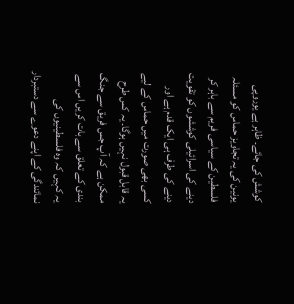کوشش کی جائے۔ ظاہر ہے یوروپی یونین کی یہ تجاویز حماس کو مسئلہ فلسطین کے سیاسی فریم سے باہر کر دینے کی اسرائیلی کوششوں کو تقویت دینے کی طرف ہی ایک قدم ہے اور کسی بھی صورت میں حماس کے لیے یہ قابل قبول نہیں ہوگا۔ یہ کس طرح ممکن ہے کہ آپ جس فریق سے جنگ بندی کے تعلق سے بات کریں اس سے یہ کہیں کہ وہ فلسطینیوں کی نمائندگی کے اپنے دعوے سے دستبردار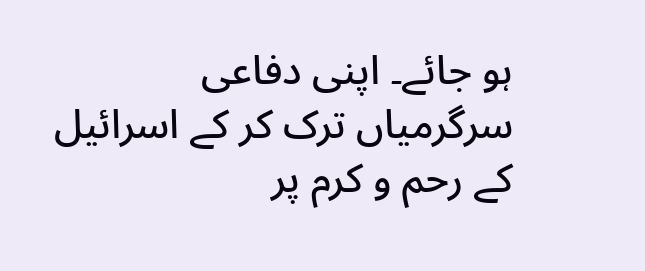ہو جائے۔ اپنی دفاعی سرگرمیاں ترک کر کے اسرائیل کے رحم و کرم پر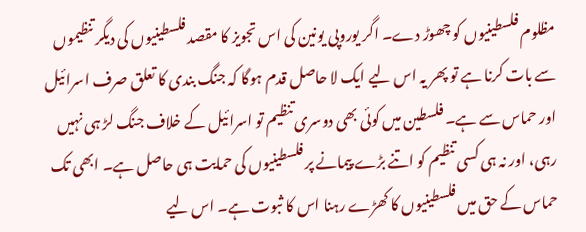مظلوم فلسطینیوں کو چھوڑ دے۔ اگر یوروپی یونین کی اس تجویز کا مقصد فلسطینیوں کی دیگر تنظیموں سے بات کرنا ہے تو پھر یہ اس لیے ایک لا حاصل قدم ہوگا کہ جنگ بندی کا تعلق صرف اسرائیل اور حماس سے ہے۔ فلسطین میں کوئی بھی دوسری تنظیم تو اسرائیل کے خلاف جنگ لڑ ہی نہیں رہی، اور نہ ہی کسی تنظیم کو اتنے بڑے پیمانے پر فلسطینیوں کی حمایت ہی حاصل ہے۔ ابھی تک حماس کے حق میں فلسطینیوں کا کھڑے رہنا اس کا ثبوت ہے۔ اس لیے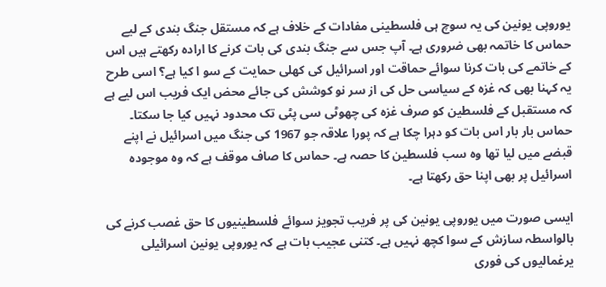یوروپی یونین کی یہ سوچ ہی فلسطینی مفادات کے خلاف ہے کہ مستقل جنگ بندی کے لیے حماس کا خاتمہ بھی ضروری ہے۔ آپ جس سے جنگ بندی کی بات کرنے کا ارادہ رکھتے ہیں اس کے خاتمے کی بات کرنا سوائے حماقت اور اسرائیل کی کھلی حمایت کے سو ا کیا ہے؟ اسی طرح یہ کہنا بھی کہ غزہ کے سیاسی حل کی از سر نو کوشش کی جائے محض ایک فریب اس لیے ہے کہ مستقبل کے فلسطین کو صرف غزہ کی چھوٹی سی پٹی تک محدود نہیں کیا جا سکتا۔ حماس بار بار اس بات کو دہرا چکا ہے کہ پورا علاقہ جو 1967 کی جنگ میں اسرائیل نے اپنے قبضے میں لیا تھا وہ سب فلسطین کا حصہ ہے۔ حماس کا صاف موقف ہے کہ وہ موجودہ اسرائیل پر بھی اپنا حق رکھتا ہے۔

ایسی صورت میں یوروپی یونین کی پر فریب تجویز سوائے فلسطینیوں کا حق غصب کرنے کی بالواسطہ سازش کے سوا کچھ نہیں ہے۔ کتنی عجیب بات ہے کہ یوروپی یونین اسرائیلی یرغمالیوں کی فوری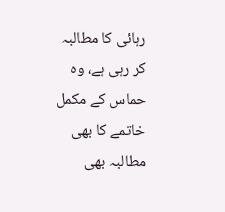رہائی کا مطالبہ کر رہی ہے، وہ حماس کے مکمل خاتمے کا بھی مطالبہ بھی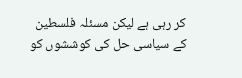کر رہی ہے لیکن مسئلہ فلسطین کے سیاسی حل کی کوششوں کو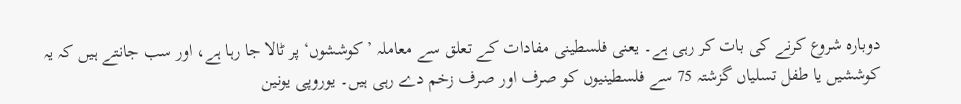دوبارہ شروع کرنے کی بات کر رہی ہے۔ یعنی فلسطینی مفادات کے تعلق سے معاملہ ’کوششوں‘ پر ٹالا جا رہا ہے، اور سب جانتے ہیں کہ یہ کوششیں یا طفل تسلیاں گزشتہ 75 سے فلسطینیوں کو صرف اور صرف زخم دے رہی ہیں۔ یوروپی یونین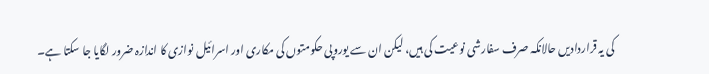کی یہ قراردادیں حالانکہ صرف سفارشی نوعیت کی ہیں، لیکن ان سے یوروپی حکومتوں کی مکاری اور اسرائیل نوازی کا اندازہ ضرور لگایا جا سکتا ہے۔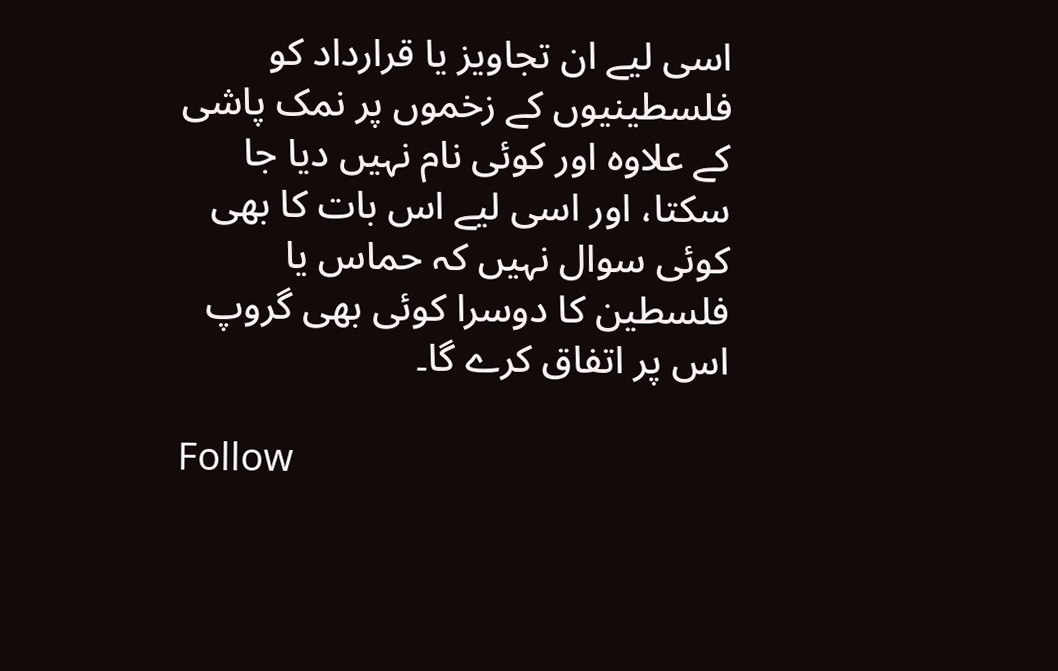اسی لیے ان تجاویز یا قرارداد کو فلسطینیوں کے زخموں پر نمک پاشی کے علاوہ اور کوئی نام نہیں دیا جا سکتا، اور اسی لیے اس بات کا بھی کوئی سوال نہیں کہ حماس یا فلسطین کا دوسرا کوئی بھی گروپ اس پر اتفاق کرے گا۔

Follow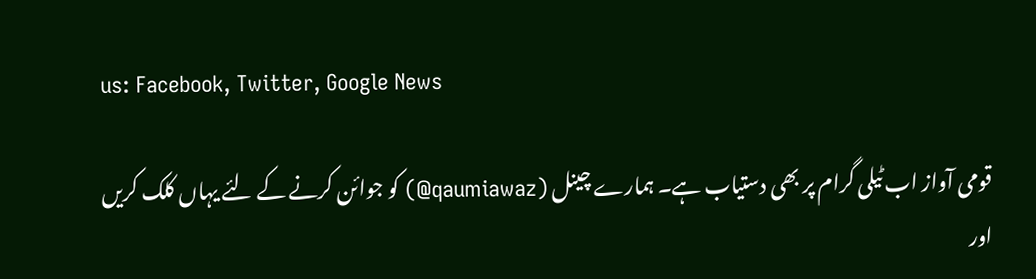us: Facebook, Twitter, Google News

قومی آواز اب ٹیلی گرام پر بھی دستیاب ہے۔ ہمارے چینل (qaumiawaz@) کو جوائن کرنے کے لئے یہاں کلک کریں اور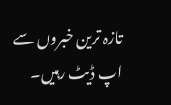تازہ ترین خبروں سے اپ ڈیٹ رہیں۔